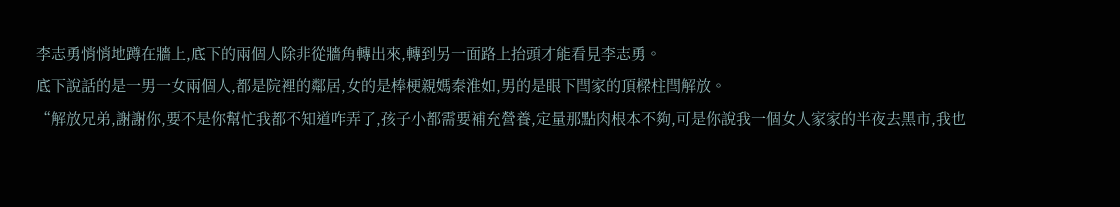李志勇悄悄地蹲在牆上,底下的兩個人除非從牆角轉出來,轉到另一面路上抬頭才能看見李志勇。
底下說話的是一男一女兩個人,都是院裡的鄰居,女的是棒梗親媽秦淮如,男的是眼下閆家的頂樑柱閆解放。
“解放兄弟,謝謝你,要不是你幫忙我都不知道咋弄了,孩子小都需要補充營養,定量那點肉根本不夠,可是你說我一個女人家家的半夜去黑市,我也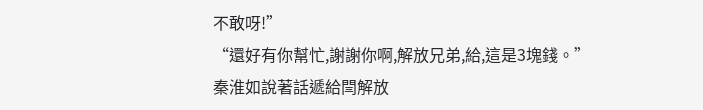不敢呀!”
“還好有你幫忙,謝謝你啊,解放兄弟,給,這是3塊錢。”秦淮如說著話遞給閆解放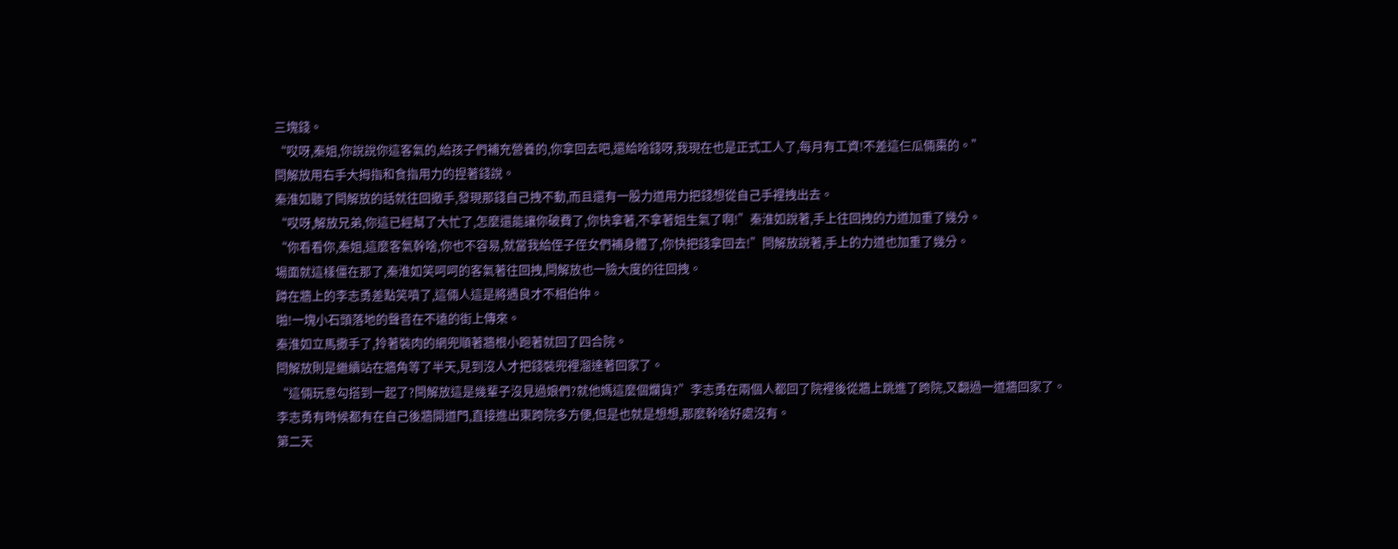三塊錢。
“哎呀,秦姐,你說說你這客氣的,給孩子們補充營養的,你拿回去吧,還給啥錢呀,我現在也是正式工人了,每月有工資!不差這仨瓜倆棗的。”
閆解放用右手大拇指和食指用力的捏著錢說。
秦淮如聽了閆解放的話就往回撤手,發現那錢自己拽不動,而且還有一股力道用力把錢想從自己手裡拽出去。
“哎呀,解放兄弟,你這已經幫了大忙了,怎麼還能讓你破費了,你快拿著,不拿著姐生氣了啊!”秦淮如說著,手上往回拽的力道加重了幾分。
“你看看你,秦姐,這麼客氣幹啥,你也不容易,就當我給侄子侄女們補身體了,你快把錢拿回去!”閆解放說著,手上的力道也加重了幾分。
場面就這樣僵在那了,秦淮如笑呵呵的客氣著往回拽,閆解放也一臉大度的往回拽。
蹲在牆上的李志勇差點笑噴了,這倆人這是將遇良才不相伯仲。
啪!一塊小石頭落地的聲音在不遠的街上傳來。
秦淮如立馬撒手了,拎著裝肉的網兜順著牆根小跑著就回了四合院。
閆解放則是繼續站在牆角等了半天,見到沒人才把錢裝兜裡溜達著回家了。
“這倆玩意勾搭到一起了?閆解放這是幾輩子沒見過娘們?就他媽這麼個爛貨?”李志勇在兩個人都回了院裡後從牆上跳進了跨院,又翻過一道牆回家了。
李志勇有時候都有在自己後牆開道門,直接進出東跨院多方便,但是也就是想想,那麼幹啥好處沒有。
第二天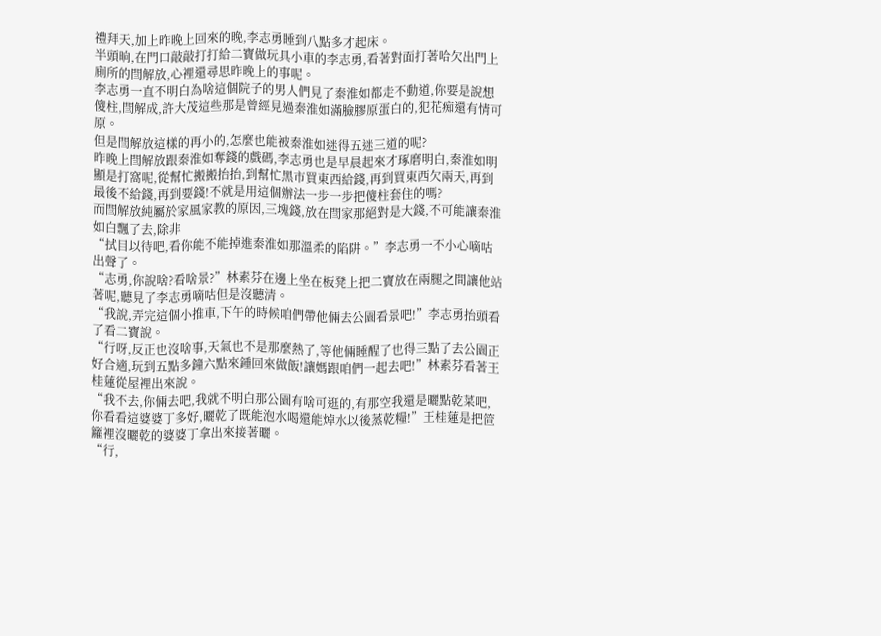禮拜天,加上昨晚上回來的晚,李志勇睡到八點多才起床。
半頭晌,在門口敲敲打打給二寶做玩具小車的李志勇,看著對面打著哈欠出門上廁所的閆解放,心裡還尋思昨晚上的事呢。
李志勇一直不明白為啥這個院子的男人們見了秦淮如都走不動道,你要是說想傻柱,閆解成,許大茂這些那是曾經見過秦淮如滿臉膠原蛋白的,犯花痴還有情可原。
但是閆解放這樣的再小的,怎麼也能被秦淮如迷得五迷三道的呢?
昨晚上閆解放跟秦淮如奪錢的戲碼,李志勇也是早晨起來才琢磨明白,秦淮如明顯是打窩呢,從幫忙搬搬抬抬,到幫忙黑市買東西給錢,再到買東西欠兩天,再到最後不給錢,再到要錢!不就是用這個辦法一步一步把傻柱套住的嗎?
而閆解放純屬於家風家教的原因,三塊錢,放在閆家那絕對是大錢,不可能讓秦淮如白飄了去,除非
“拭目以待吧,看你能不能掉進秦淮如那溫柔的陷阱。”李志勇一不小心嘀咕出聲了。
“志勇,你說啥?看啥景?”林素芬在邊上坐在板凳上把二寶放在兩腿之間讓他站著呢,聽見了李志勇嘀咕但是沒聽清。
“我說,弄完這個小推車,下午的時候咱們帶他倆去公園看景吧!”李志勇抬頭看了看二寶說。
“行呀,反正也沒啥事,天氣也不是那麼熱了,等他倆睡醒了也得三點了去公園正好合適,玩到五點多鐘六點來鍾回來做飯!讓媽跟咱們一起去吧!”林素芬看著王桂蓮從屋裡出來說。
“我不去,你倆去吧,我就不明白那公園有啥可逛的,有那空我還是曬點乾菜吧,你看看這婆婆丁多好,曬乾了既能泡水喝還能焯水以後蒸乾糧!”王桂蓮是把笸籮裡沒曬乾的婆婆丁拿出來接著曬。
“行,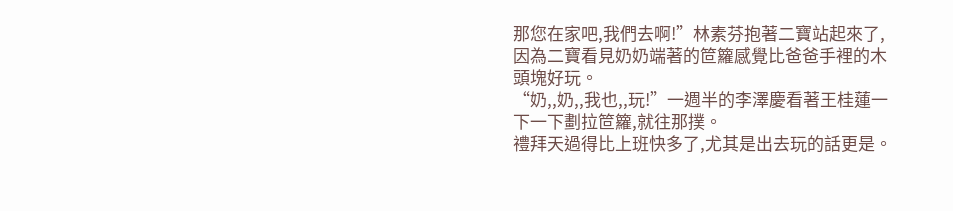那您在家吧,我們去啊!”林素芬抱著二寶站起來了,因為二寶看見奶奶端著的笸籮感覺比爸爸手裡的木頭塊好玩。
“奶,,奶,,我也,,玩!”一週半的李澤慶看著王桂蓮一下一下劃拉笸籮,就往那撲。
禮拜天過得比上班快多了,尤其是出去玩的話更是。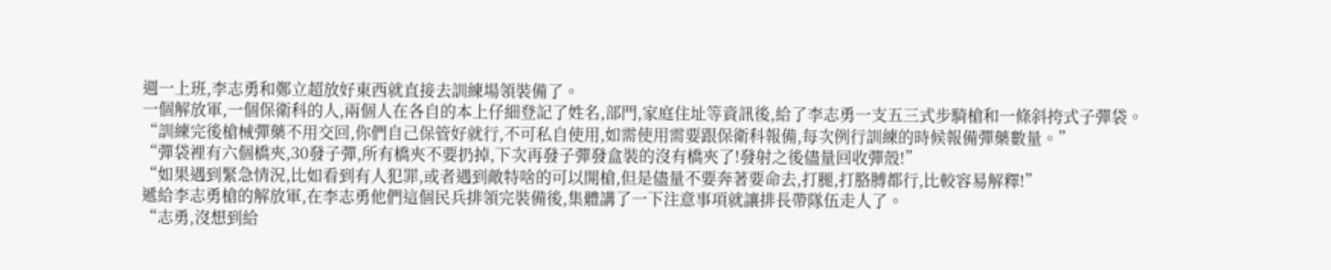週一上班,李志勇和鄭立超放好東西就直接去訓練場領裝備了。
一個解放軍,一個保衛科的人,兩個人在各自的本上仔細登記了姓名,部門,家庭住址等資訊後,給了李志勇一支五三式步騎槍和一條斜挎式子彈袋。
“訓練完後槍械彈藥不用交回,你們自己保管好就行,不可私自使用,如需使用需要跟保衛科報備,每次例行訓練的時候報備彈藥數量。”
“彈袋裡有六個橋夾,30發子彈,所有橋夾不要扔掉,下次再發子彈發盒裝的沒有橋夾了!發射之後儘量回收彈殼!”
“如果遇到緊急情況,比如看到有人犯罪,或者遇到敵特啥的可以開槍,但是儘量不要奔著要命去,打腿,打胳膊都行,比較容易解釋!”
遞給李志勇槍的解放軍,在李志勇他們這個民兵排領完裝備後,集體講了一下注意事項就讓排長帶隊伍走人了。
“志勇,沒想到給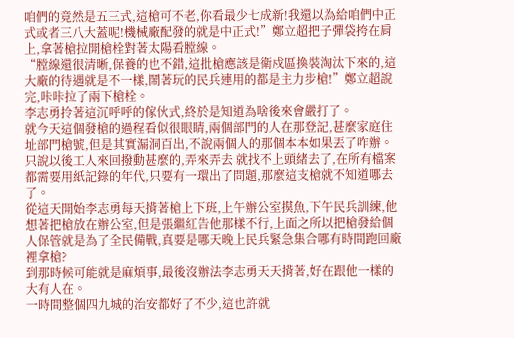咱們的竟然是五三式,這槍可不老,你看最少七成新!我還以為給咱們中正式或者三八大蓋呢!機械廠配發的就是中正式!”鄭立超把子彈袋挎在肩上,拿著槍拉開槍栓對著太陽看膛線。
“膛線還很清晰,保養的也不錯,這批槍應該是衛戍區換裝淘汰下來的,這大廠的待遇就是不一樣,鬧著玩的民兵連用的都是主力步槍!”鄭立超說完,咔咔拉了兩下槍栓。
李志勇拎著這沉呼呼的傢伙式,終於是知道為啥後來會嚴打了。
就今天這個發槍的過程看似很眼睛,兩個部門的人在那登記,甚麼家庭住址部門槍號,但是其實漏洞百出,不說兩個人的那個本本如果丟了咋辦。
只說以後工人來回撥動甚麼的,弄來弄去 就找不上頭緒去了,在所有檔案都需要用紙記錄的年代,只要有一環出了問題,那麼這支槍就不知道哪去了。
從這天開始李志勇每天揹著槍上下班,上午辦公室摸魚,下午民兵訓練,他想著把槍放在辦公室,但是張繼紅告他那樣不行,上面之所以把槍發給個人保管就是為了全民備戰,真要是哪天晚上民兵緊急集合哪有時間跑回廠裡拿槍?
到那時候可能就是麻煩事,最後沒辦法李志勇天天揹著,好在跟他一樣的大有人在。
一時間整個四九城的治安都好了不少,這也許就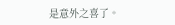是意外之喜了。